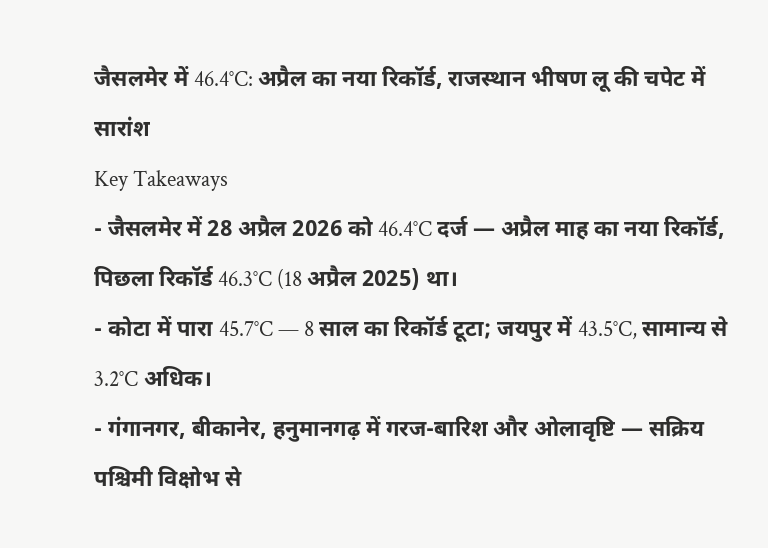जैसलमेर में 46.4°C: अप्रैल का नया रिकॉर्ड, राजस्थान भीषण लू की चपेट में
सारांश
Key Takeaways
- जैसलमेर में 28 अप्रैल 2026 को 46.4°C दर्ज — अप्रैल माह का नया रिकॉर्ड, पिछला रिकॉर्ड 46.3°C (18 अप्रैल 2025) था।
- कोटा में पारा 45.7°C — 8 साल का रिकॉर्ड टूटा; जयपुर में 43.5°C, सामान्य से 3.2°C अधिक।
- गंगानगर, बीकानेर, हनुमानगढ़ में गरज-बारिश और ओलावृष्टि — सक्रिय पश्चिमी विक्षोभ से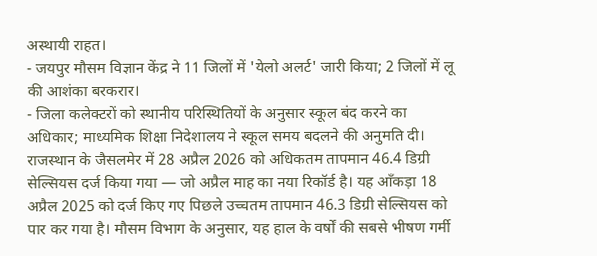अस्थायी राहत।
- जयपुर मौसम विज्ञान केंद्र ने 11 जिलों में 'येलो अलर्ट' जारी किया; 2 जिलों में लू की आशंका बरकरार।
- जिला कलेक्टरों को स्थानीय परिस्थितियों के अनुसार स्कूल बंद करने का अधिकार; माध्यमिक शिक्षा निदेशालय ने स्कूल समय बदलने की अनुमति दी।
राजस्थान के जैसलमेर में 28 अप्रैल 2026 को अधिकतम तापमान 46.4 डिग्री सेल्सियस दर्ज किया गया — जो अप्रैल माह का नया रिकॉर्ड है। यह आँकड़ा 18 अप्रैल 2025 को दर्ज किए गए पिछले उच्चतम तापमान 46.3 डिग्री सेल्सियस को पार कर गया है। मौसम विभाग के अनुसार, यह हाल के वर्षों की सबसे भीषण गर्मी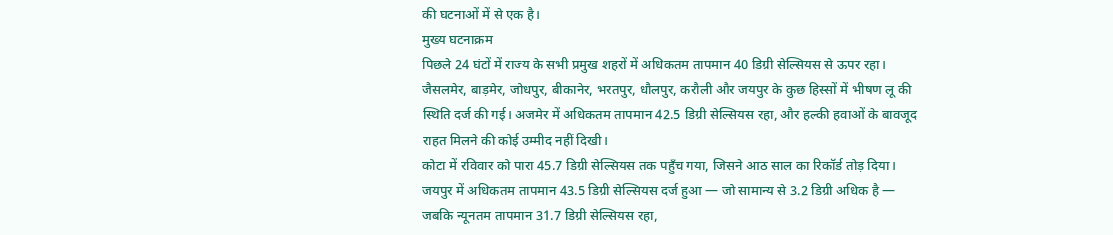की घटनाओं में से एक है।
मुख्य घटनाक्रम
पिछले 24 घंटों में राज्य के सभी प्रमुख शहरों में अधिकतम तापमान 40 डिग्री सेल्सियस से ऊपर रहा। जैसलमेर, बाड़मेर, जोधपुर, बीकानेर, भरतपुर, धौलपुर, करौली और जयपुर के कुछ हिस्सों में भीषण लू की स्थिति दर्ज की गई। अजमेर में अधिकतम तापमान 42.5 डिग्री सेल्सियस रहा, और हल्की हवाओं के बावजूद राहत मिलने की कोई उम्मीद नहीं दिखी।
कोटा में रविवार को पारा 45.7 डिग्री सेल्सियस तक पहुँच गया, जिसने आठ साल का रिकॉर्ड तोड़ दिया। जयपुर में अधिकतम तापमान 43.5 डिग्री सेल्सियस दर्ज हुआ — जो सामान्य से 3.2 डिग्री अधिक है — जबकि न्यूनतम तापमान 31.7 डिग्री सेल्सियस रहा,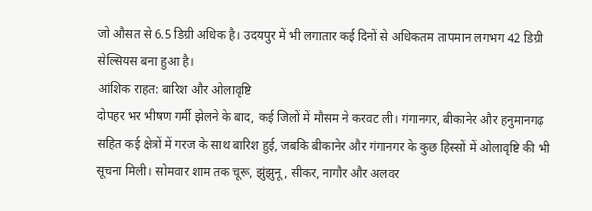जो औसत से 6.5 डिग्री अधिक है। उदयपुर में भी लगातार कई दिनों से अधिकतम तापमान लगभग 42 डिग्री सेल्सियस बना हुआ है।
आंशिक राहत: बारिश और ओलावृष्टि
दोपहर भर भीषण गर्मी झेलने के बाद, कई जिलों में मौसम ने करवट ली। गंगानगर, बीकानेर और हनुमानगढ़ सहित कई क्षेत्रों में गरज के साथ बारिश हुई, जबकि बीकानेर और गंगानगर के कुछ हिस्सों में ओलावृष्टि की भी सूचना मिली। सोमवार शाम तक चूरू, झुंझुनू, सीकर, नागौर और अलवर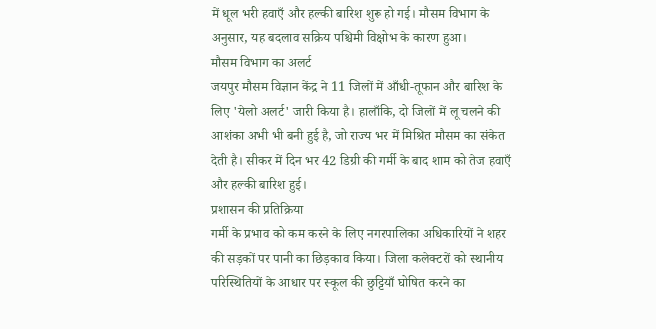में धूल भरी हवाएँ और हल्की बारिश शुरू हो गई। मौसम विभाग के अनुसार, यह बदलाव सक्रिय पश्चिमी विक्षोभ के कारण हुआ।
मौसम विभाग का अलर्ट
जयपुर मौसम विज्ञान केंद्र ने 11 जिलों में आँधी-तूफान और बारिश के लिए 'येलो अलर्ट' जारी किया है। हालाँकि, दो जिलों में लू चलने की आशंका अभी भी बनी हुई है, जो राज्य भर में मिश्रित मौसम का संकेत देती है। सीकर में दिन भर 42 डिग्री की गर्मी के बाद शाम को तेज हवाएँ और हल्की बारिश हुई।
प्रशासन की प्रतिक्रिया
गर्मी के प्रभाव को कम करने के लिए नगरपालिका अधिकारियों ने शहर की सड़कों पर पानी का छिड़काव किया। जिला कलेक्टरों को स्थानीय परिस्थितियों के आधार पर स्कूल की छुट्टियाँ घोषित करने का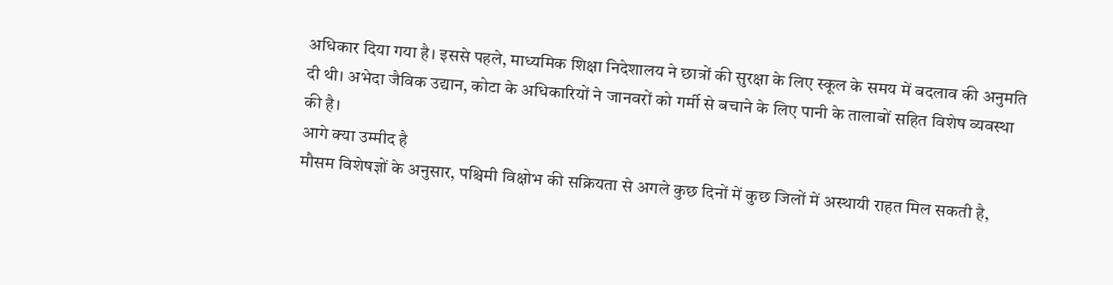अधिकार दिया गया है। इससे पहले, माध्यमिक शिक्षा निदेशालय ने छात्रों की सुरक्षा के लिए स्कूल के समय में बदलाव की अनुमति दी थी। अभेदा जैविक उद्यान, कोटा के अधिकारियों ने जानवरों को गर्मी से बचाने के लिए पानी के तालाबों सहित विशेष व्यवस्था की है।
आगे क्या उम्मीद है
मौसम विशेषज्ञों के अनुसार, पश्चिमी विक्षोभ की सक्रियता से अगले कुछ दिनों में कुछ जिलों में अस्थायी राहत मिल सकती है,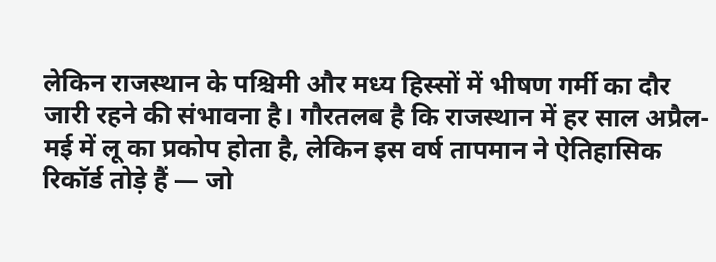लेकिन राजस्थान के पश्चिमी और मध्य हिस्सों में भीषण गर्मी का दौर जारी रहने की संभावना है। गौरतलब है कि राजस्थान में हर साल अप्रैल-मई में लू का प्रकोप होता है, लेकिन इस वर्ष तापमान ने ऐतिहासिक रिकॉर्ड तोड़े हैं — जो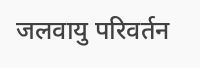जलवायु परिवर्तन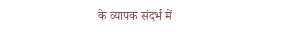के व्यापक संदर्भ में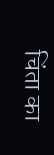चिंता का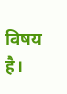विषय है।